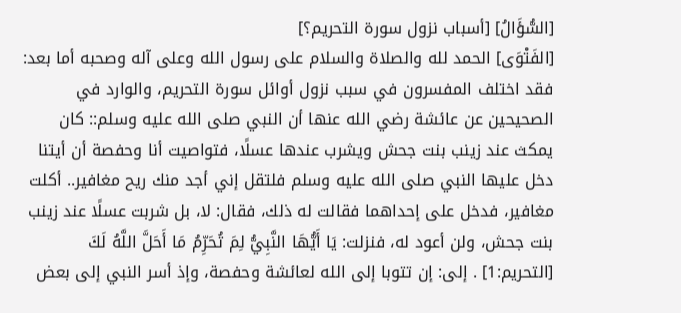[السُّؤَالُ] [أسباب نزول سورة التحريم؟]
[الفَتْوَى] الحمد لله والصلاة والسلام على رسول الله وعلى آله وصحبه أما بعد:
فقد اختلف المفسرون في سبب نزول أوائل سورة التحريم، والوارد في الصحيحين عن عائشة رضي الله عنها أن النبي صلى الله عليه وسلم:: كان يمكث عند زينب بنت جحش ويشرب عندها عسلًا، فتواصيت أنا وحفصة أن أيتنا دخل عليها النبي صلى الله عليه وسلم فلتقل إني أجد منك ريح مغافير.. أكلت مغافير، فدخل على إحداهما فقالت له ذلك، فقال: لا، بل شربت عسلًا عند زينب بنت جحش، ولن أعود له، فنزلت: يَا أَيُّهَا النَّبِيُّ لِمَ تُحَرِّمُ مَا أَحَلَّ اللَّهُ لَكَ [التحريم:1] . إلى: إن تتوبا إلى الله لعائشة وحفصة، وإذ أسر النبي إلى بعض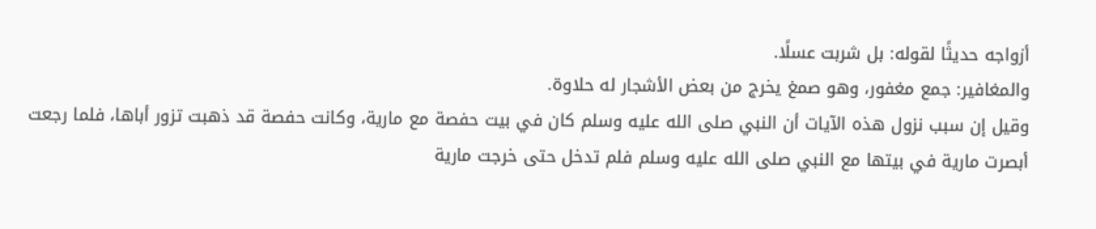أزواجه حديثًا لقوله: بل شربت عسلًا.
والمغافير: جمع مغفور، وهو صمغ يخرج من بعض الأشجار له حلاوة.
وقيل إن سبب نزول هذه الآيات أن النبي صلى الله عليه وسلم كان في بيت حفصة مع مارية، وكانت حفصة قد ذهبت تزور أباها، فلما رجعت أبصرت مارية في بيتها مع النبي صلى الله عليه وسلم فلم تدخل حتى خرجت مارية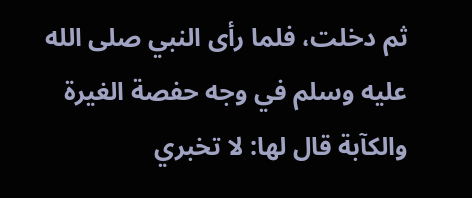ثم دخلت، فلما رأى النبي صلى الله عليه وسلم في وجه حفصة الغيرة والكآبة قال لها: لا تخبري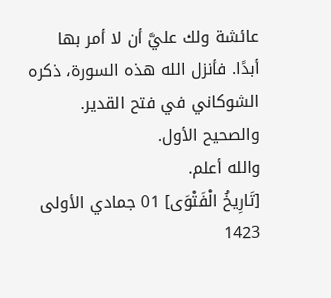عائشة ولك عليَّ أن لا أمر بها أبدًا. فأنزل الله هذه السورة، ذكره الشوكاني في فتح القدير. والصحيح الأول.
والله أعلم.
[تَارِيخُ الْفَتْوَى] 01 جمادي الأولى 1423